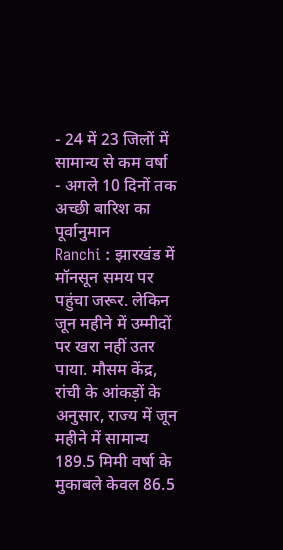- 24 में 23 जिलों में सामान्य से कम वर्षा
- अगले 10 दिनों तक अच्छी बारिश का पूर्वानुमान
Ranchi : झारखंड में मॉनसून समय पर पहुंचा जरूर. लेकिन जून महीने में उम्मीदों पर खरा नहीं उतर पाया. मौसम केंद्र, रांची के आंकड़ों के अनुसार, राज्य में जून महीने में सामान्य 189.5 मिमी वर्षा के मुकाबले केवल 86.5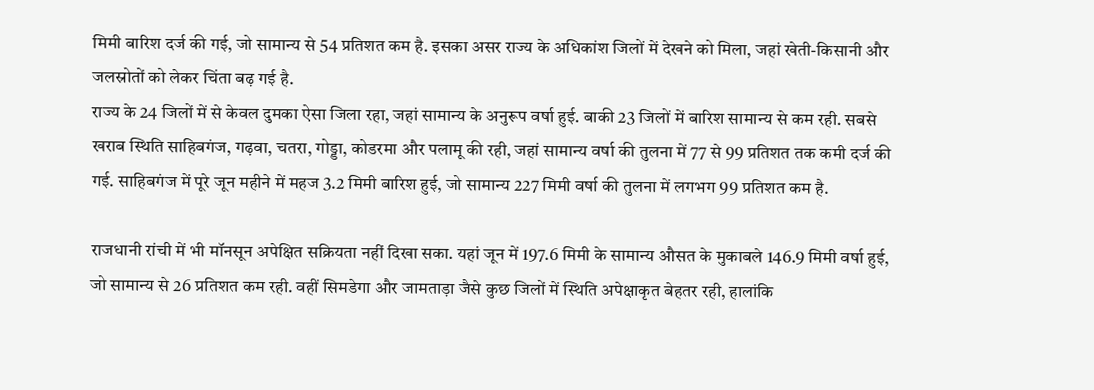मिमी बारिश दर्ज की गई, जो सामान्य से 54 प्रतिशत कम है. इसका असर राज्य के अधिकांश जिलों में देखने को मिला, जहां खेती-किसानी और जलस्रोतों को लेकर चिंता बढ़ गई है.
राज्य के 24 जिलों में से केवल दुमका ऐसा जिला रहा, जहां सामान्य के अनुरूप वर्षा हुई. बाकी 23 जिलों में बारिश सामान्य से कम रही. सबसे खराब स्थिति साहिबगंज, गढ़वा, चतरा, गोड्डा, कोडरमा और पलामू की रही, जहां सामान्य वर्षा की तुलना में 77 से 99 प्रतिशत तक कमी दर्ज की गई. साहिबगंज में पूरे जून महीने में महज 3.2 मिमी बारिश हुई, जो सामान्य 227 मिमी वर्षा की तुलना में लगभग 99 प्रतिशत कम है.

राजधानी रांची में भी मॉनसून अपेक्षित सक्रियता नहीं दिखा सका. यहां जून में 197.6 मिमी के सामान्य औसत के मुकाबले 146.9 मिमी वर्षा हुई, जो सामान्य से 26 प्रतिशत कम रही. वहीं सिमडेगा और जामताड़ा जैसे कुछ जिलों में स्थिति अपेक्षाकृत बेहतर रही, हालांकि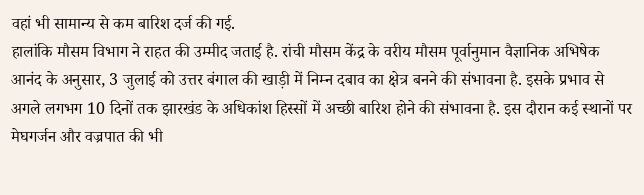वहां भी सामान्य से कम बारिश दर्ज की गई.
हालांकि मौसम विभाग ने राहत की उम्मीद जताई है. रांची मौसम केंद्र के वरीय मौसम पूर्वानुमान वैज्ञानिक अभिषेक आनंद के अनुसार, 3 जुलाई को उत्तर बंगाल की खाड़ी में निम्न दबाव का क्षेत्र बनने की संभावना है. इसके प्रभाव से अगले लगभग 10 दिनों तक झारखंड के अधिकांश हिस्सों में अच्छी बारिश होने की संभावना है. इस दौरान कई स्थानों पर मेघगर्जन और वज्रपात की भी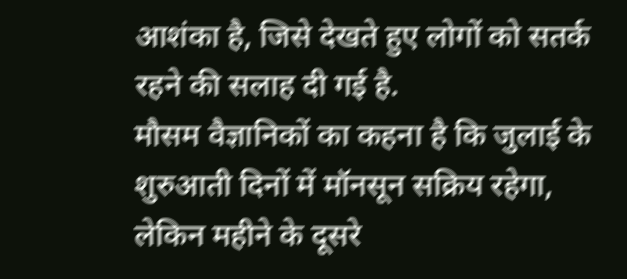आशंका है, जिसे देखते हुए लोगों को सतर्क रहने की सलाह दी गई है.
मौसम वैज्ञानिकों का कहना है कि जुलाई के शुरुआती दिनों में मॉनसून सक्रिय रहेगा, लेकिन महीने के दूसरे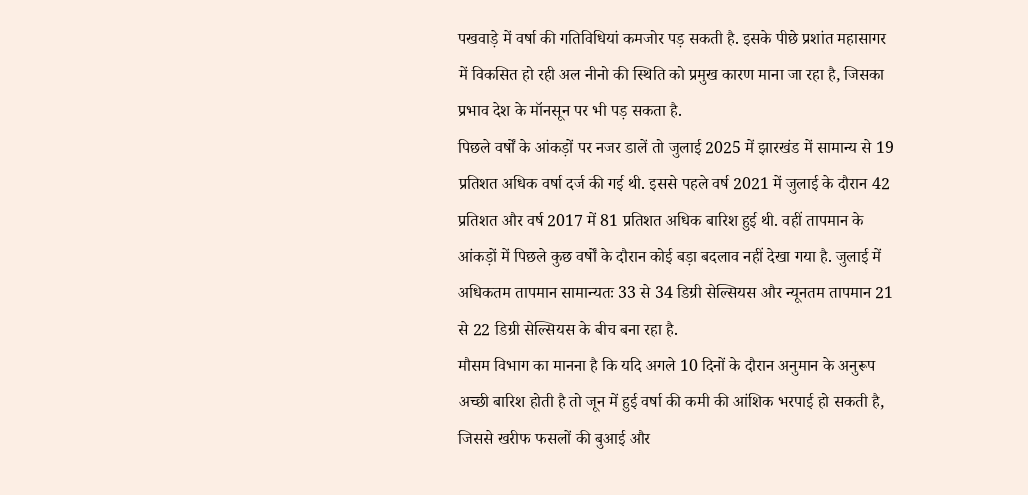पखवाड़े में वर्षा की गतिविधियां कमजोर पड़ सकती है. इसके पीछे प्रशांत महासागर में विकसित हो रही अल नीनो की स्थिति को प्रमुख कारण माना जा रहा है, जिसका प्रभाव देश के मॉनसून पर भी पड़ सकता है.
पिछले वर्षों के आंकड़ों पर नजर डालें तो जुलाई 2025 में झारखंड में सामान्य से 19 प्रतिशत अधिक वर्षा दर्ज की गई थी. इससे पहले वर्ष 2021 में जुलाई के दौरान 42 प्रतिशत और वर्ष 2017 में 81 प्रतिशत अधिक बारिश हुई थी. वहीं तापमान के आंकड़ों में पिछले कुछ वर्षों के दौरान कोई बड़ा बदलाव नहीं देखा गया है. जुलाई में अधिकतम तापमान सामान्यतः 33 से 34 डिग्री सेल्सियस और न्यूनतम तापमान 21 से 22 डिग्री सेल्सियस के बीच बना रहा है.
मौसम विभाग का मानना है कि यदि अगले 10 दिनों के दौरान अनुमान के अनुरूप अच्छी बारिश होती है तो जून में हुई वर्षा की कमी की आंशिक भरपाई हो सकती है, जिससे खरीफ फसलों की बुआई और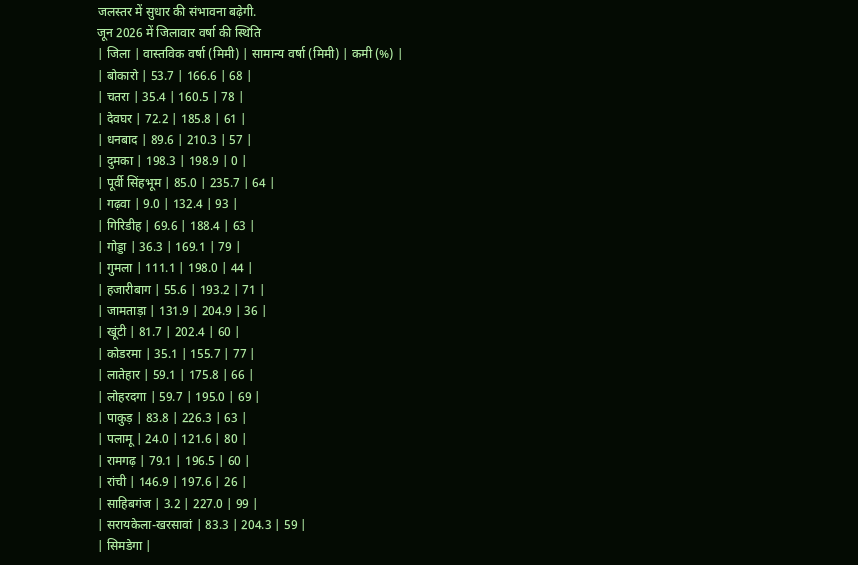जलस्तर में सुधार की संभावना बढ़ेगी.
जून 2026 में जिलावार वर्षा की स्थिति
| जिला | वास्तविक वर्षा (मिमी) | सामान्य वर्षा (मिमी) | कमी (%) |
| बोकारो | 53.7 | 166.6 | 68 |
| चतरा | 35.4 | 160.5 | 78 |
| देवघर | 72.2 | 185.8 | 61 |
| धनबाद | 89.6 | 210.3 | 57 |
| दुमका | 198.3 | 198.9 | 0 |
| पूर्वी सिंहभूम | 85.0 | 235.7 | 64 |
| गढ़वा | 9.0 | 132.4 | 93 |
| गिरिडीह | 69.6 | 188.4 | 63 |
| गोड्डा | 36.3 | 169.1 | 79 |
| गुमला | 111.1 | 198.0 | 44 |
| हजारीबाग | 55.6 | 193.2 | 71 |
| जामताड़ा | 131.9 | 204.9 | 36 |
| खूंटी | 81.7 | 202.4 | 60 |
| कोडरमा | 35.1 | 155.7 | 77 |
| लातेहार | 59.1 | 175.8 | 66 |
| लोहरदगा | 59.7 | 195.0 | 69 |
| पाकुड़ | 83.8 | 226.3 | 63 |
| पलामू | 24.0 | 121.6 | 80 |
| रामगढ़ | 79.1 | 196.5 | 60 |
| रांची | 146.9 | 197.6 | 26 |
| साहिबगंज | 3.2 | 227.0 | 99 |
| सरायकेला-खरसावां | 83.3 | 204.3 | 59 |
| सिमडेगा |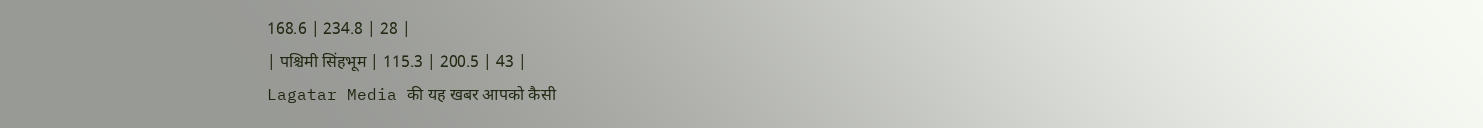168.6 | 234.8 | 28 |
| पश्चिमी सिंहभूम | 115.3 | 200.5 | 43 |
Lagatar Media की यह खबर आपको कैसी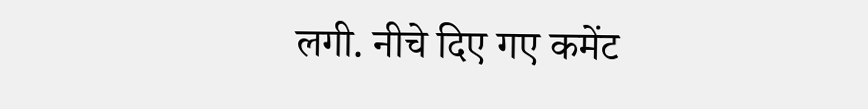लगी. नीचे दिए गए कमेंट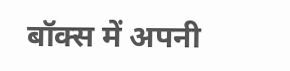बॉक्स में अपनी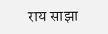राय साझा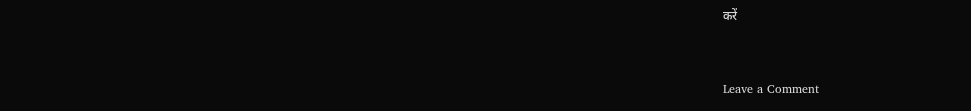करें


Leave a Comment